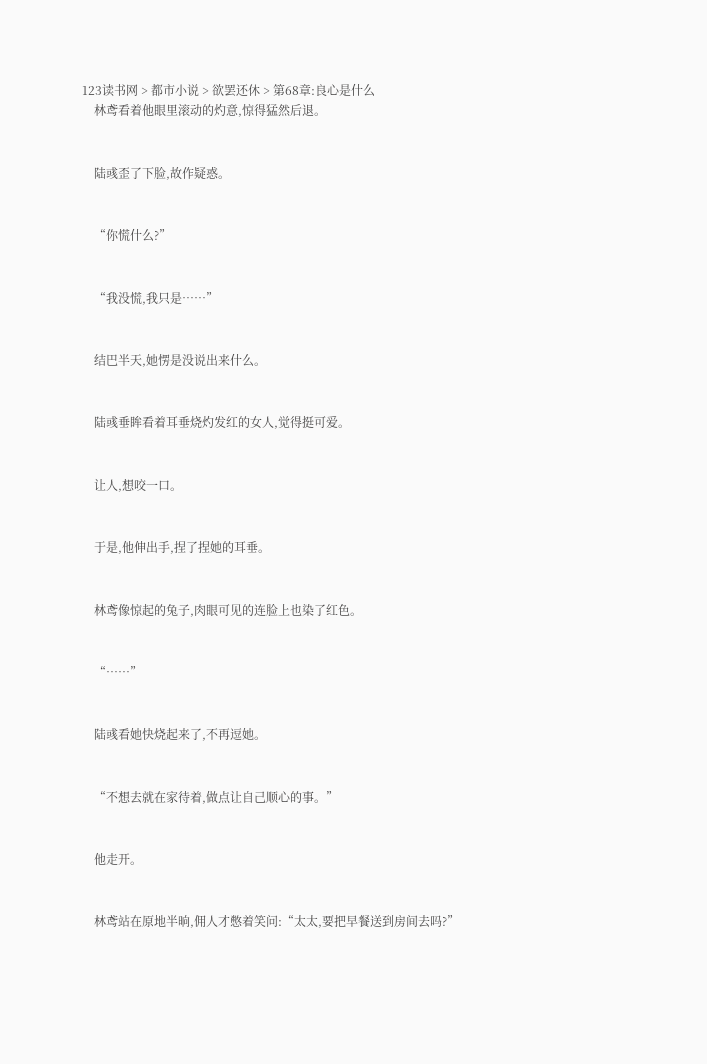123读书网 > 都市小说 > 欲罢还休 > 第68章:良心是什么
    林鸢看着他眼里滚动的灼意,惊得猛然后退。


    陆彧歪了下脸,故作疑惑。


    “你慌什么?”


    “我没慌,我只是……”


    结巴半天,她愣是没说出来什么。


    陆彧垂眸看着耳垂烧灼发红的女人,觉得挺可爱。


    让人,想咬一口。


    于是,他伸出手,捏了捏她的耳垂。


    林鸢像惊起的兔子,肉眼可见的连脸上也染了红色。


    “……”


    陆彧看她快烧起来了,不再逗她。


    “不想去就在家待着,做点让自己顺心的事。”


    他走开。


    林鸢站在原地半晌,佣人才憋着笑问:“太太,要把早餐送到房间去吗?”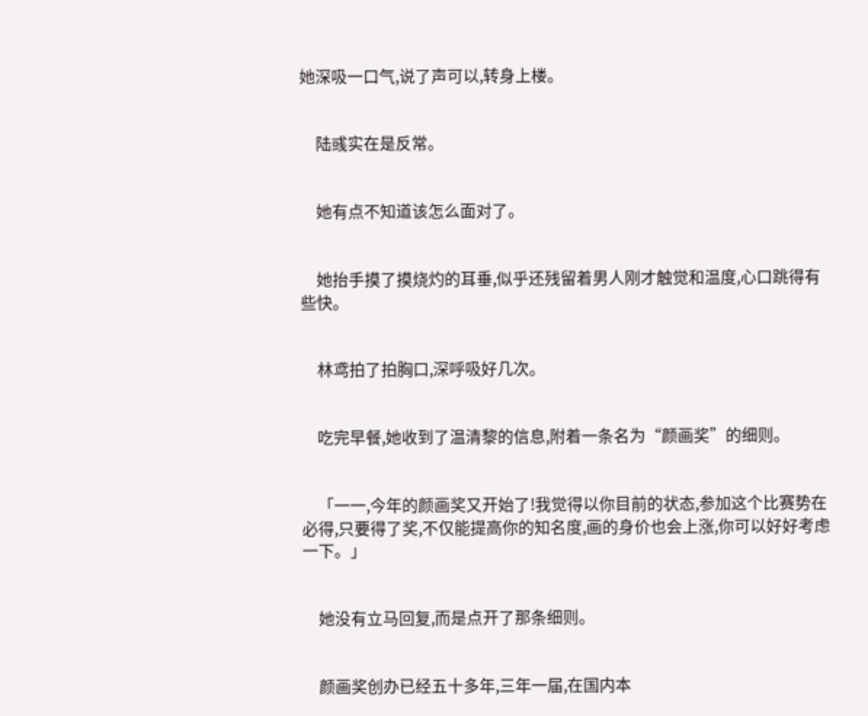她深吸一口气,说了声可以,转身上楼。


    陆彧实在是反常。


    她有点不知道该怎么面对了。


    她抬手摸了摸烧灼的耳垂,似乎还残留着男人刚才触觉和温度,心口跳得有些快。


    林鸢拍了拍胸口,深呼吸好几次。


    吃完早餐,她收到了温清黎的信息,附着一条名为“颜画奖”的细则。


    「一一,今年的颜画奖又开始了!我觉得以你目前的状态,参加这个比赛势在必得,只要得了奖,不仅能提高你的知名度,画的身价也会上涨,你可以好好考虑一下。」


    她没有立马回复,而是点开了那条细则。


    颜画奖创办已经五十多年,三年一届,在国内本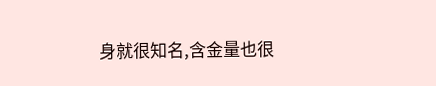身就很知名,含金量也很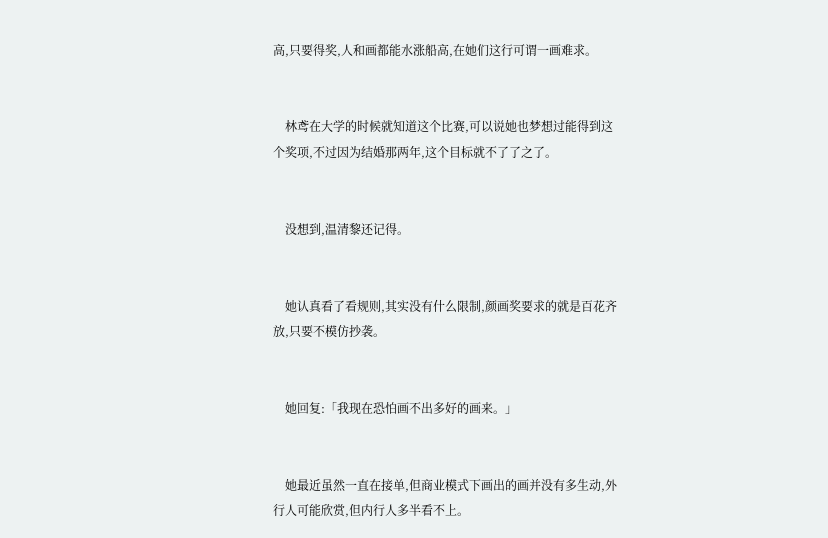高,只要得奖,人和画都能水涨船高,在她们这行可谓一画难求。


    林鸢在大学的时候就知道这个比赛,可以说她也梦想过能得到这个奖项,不过因为结婚那两年,这个目标就不了了之了。


    没想到,温清黎还记得。


    她认真看了看规则,其实没有什么限制,颜画奖要求的就是百花齐放,只要不模仿抄袭。


    她回复:「我现在恐怕画不出多好的画来。」


    她最近虽然一直在接单,但商业模式下画出的画并没有多生动,外行人可能欣赏,但内行人多半看不上。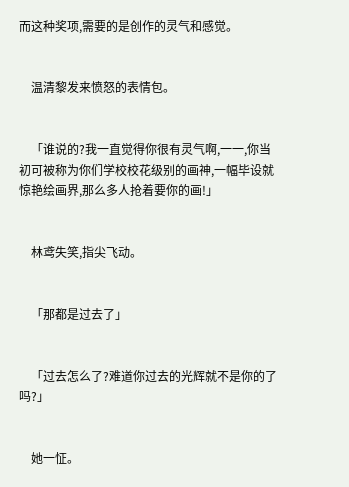而这种奖项,需要的是创作的灵气和感觉。


    温清黎发来愤怒的表情包。


    「谁说的?我一直觉得你很有灵气啊,一一,你当初可被称为你们学校校花级别的画神,一幅毕设就惊艳绘画界,那么多人抢着要你的画!」


    林鸢失笑,指尖飞动。


    「那都是过去了」


    「过去怎么了?难道你过去的光辉就不是你的了吗?」


    她一怔。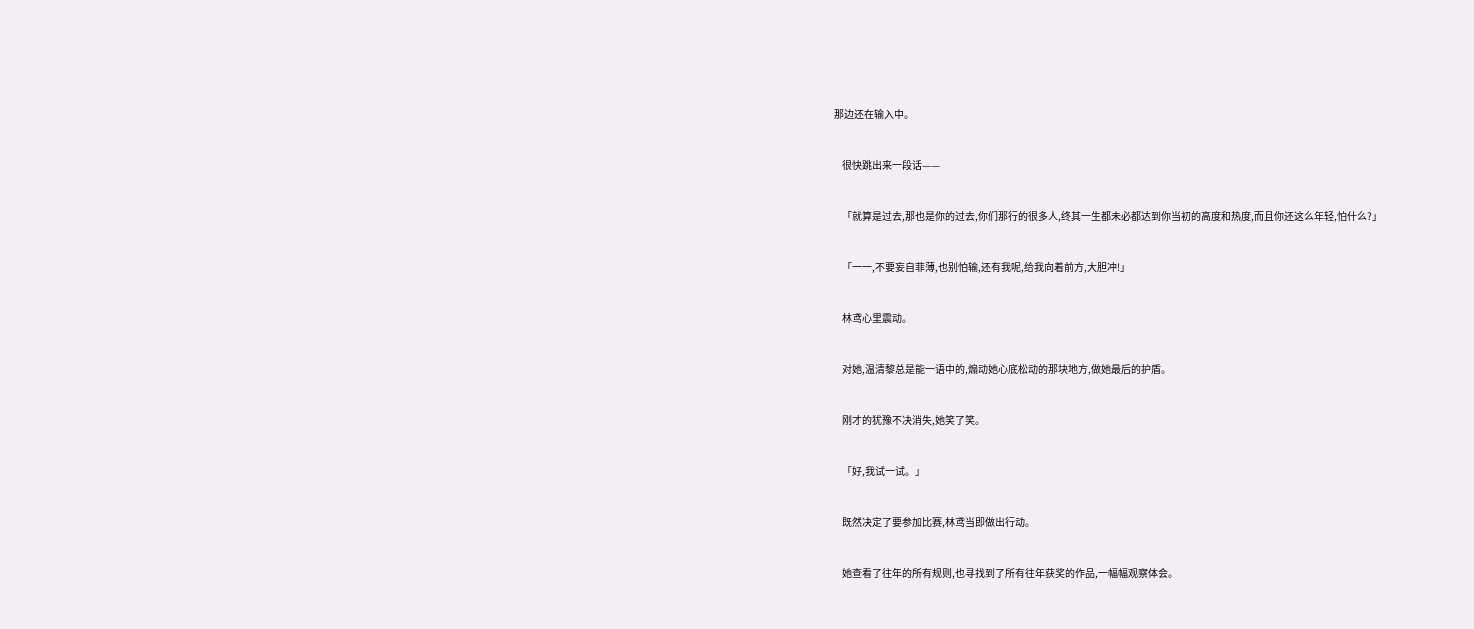那边还在输入中。


    很快跳出来一段话——


    「就算是过去,那也是你的过去,你们那行的很多人,终其一生都未必都达到你当初的高度和热度,而且你还这么年轻,怕什么?」


    「一一,不要妄自菲薄,也别怕输,还有我呢,给我向着前方,大胆冲!」


    林鸢心里震动。


    对她,温清黎总是能一语中的,煽动她心底松动的那块地方,做她最后的护盾。


    刚才的犹豫不决消失,她笑了笑。


    「好,我试一试。」


    既然决定了要参加比赛,林鸢当即做出行动。


    她查看了往年的所有规则,也寻找到了所有往年获奖的作品,一幅幅观察体会。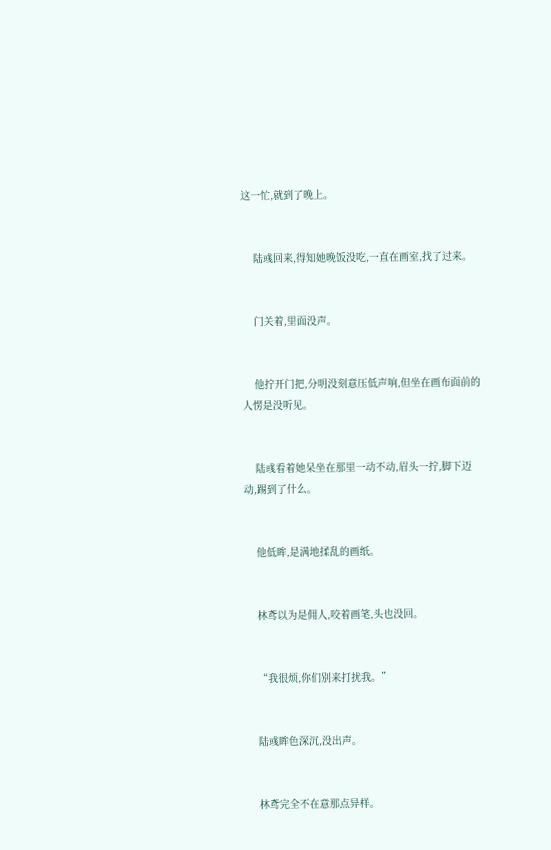这一忙,就到了晚上。


    陆彧回来,得知她晚饭没吃,一直在画室,找了过来。


    门关着,里面没声。


    他拧开门把,分明没刻意压低声响,但坐在画布面前的人愣是没听见。


    陆彧看着她呆坐在那里一动不动,眉头一拧,脚下迈动,踢到了什么。


    他低眸,是满地揉乱的画纸。


    林鸢以为是佣人,咬着画笔,头也没回。


    “我很烦,你们别来打扰我。”


    陆彧眸色深沉,没出声。


    林鸢完全不在意那点异样。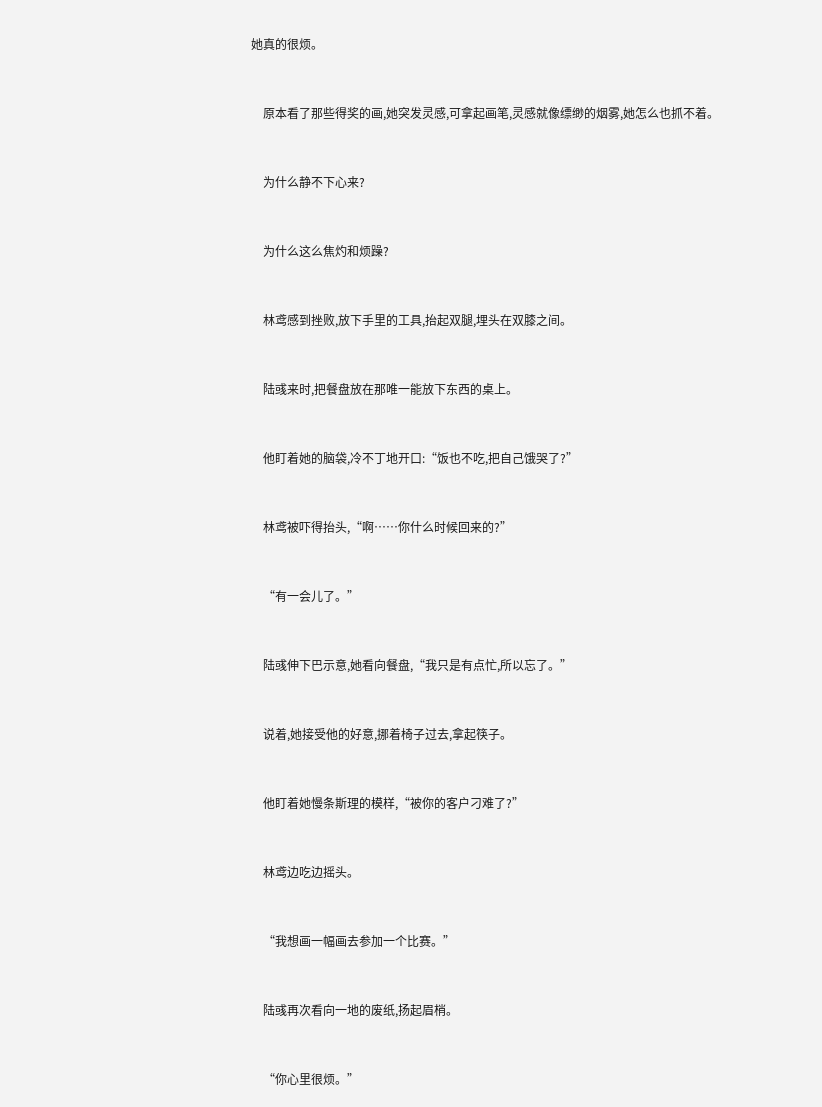她真的很烦。


    原本看了那些得奖的画,她突发灵感,可拿起画笔,灵感就像缥缈的烟雾,她怎么也抓不着。


    为什么静不下心来?


    为什么这么焦灼和烦躁?


    林鸢感到挫败,放下手里的工具,抬起双腿,埋头在双膝之间。


    陆彧来时,把餐盘放在那唯一能放下东西的桌上。


    他盯着她的脑袋,冷不丁地开口:“饭也不吃,把自己饿哭了?”


    林鸢被吓得抬头,“啊……你什么时候回来的?”


    “有一会儿了。”


    陆彧伸下巴示意,她看向餐盘,“我只是有点忙,所以忘了。”


    说着,她接受他的好意,挪着椅子过去,拿起筷子。


    他盯着她慢条斯理的模样,“被你的客户刁难了?”


    林鸢边吃边摇头。


    “我想画一幅画去参加一个比赛。”


    陆彧再次看向一地的废纸,扬起眉梢。


    “你心里很烦。”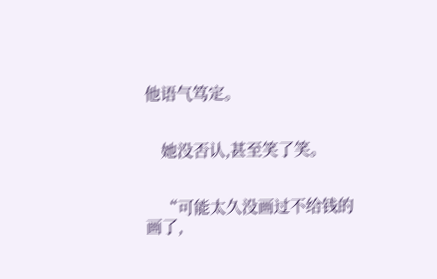他语气笃定。


    她没否认,甚至笑了笑。


    “可能太久没画过不给钱的画了,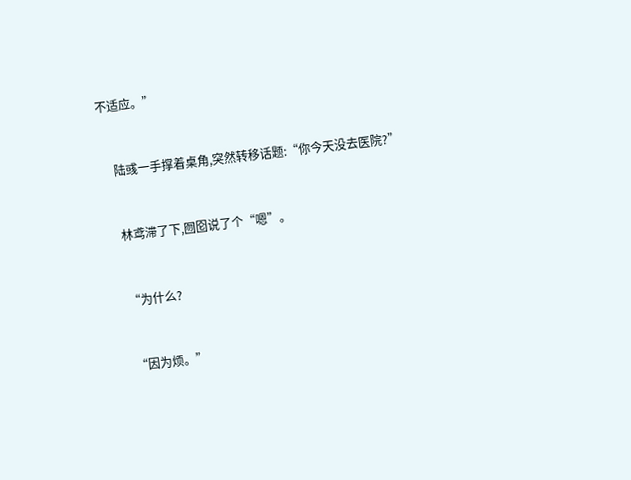不适应。”


    陆彧一手撑着桌角,突然转移话题:“你今天没去医院?”


    林鸢滞了下,囫囵说了个“嗯”。


    “为什么?


    “因为烦。”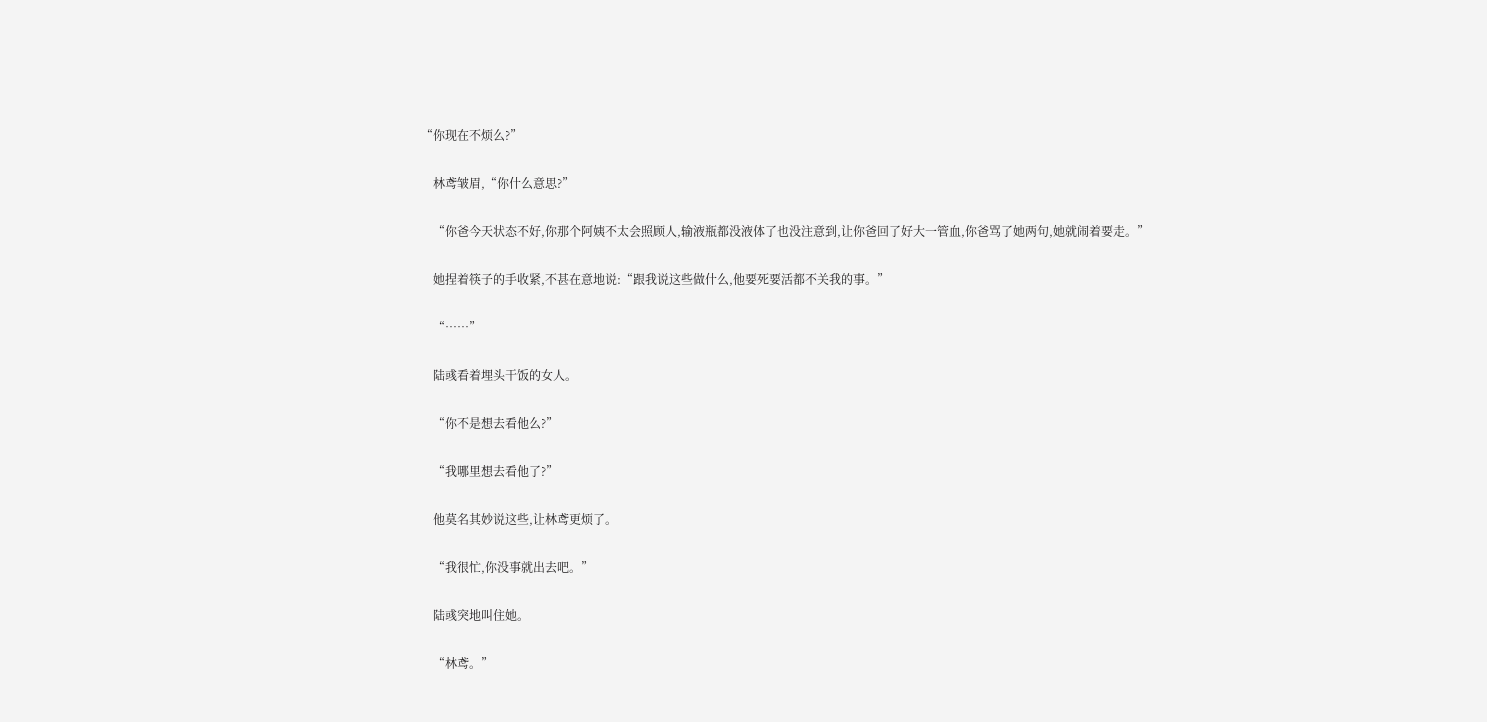“你现在不烦么?”


    林鸢皱眉,“你什么意思?”


    “你爸今天状态不好,你那个阿姨不太会照顾人,输液瓶都没液体了也没注意到,让你爸回了好大一管血,你爸骂了她两句,她就闹着要走。”


    她捏着筷子的手收紧,不甚在意地说:“跟我说这些做什么,他要死要活都不关我的事。”


    “……”


    陆彧看着埋头干饭的女人。


    “你不是想去看他么?”


    “我哪里想去看他了?”


    他莫名其妙说这些,让林鸢更烦了。


    “我很忙,你没事就出去吧。”


    陆彧突地叫住她。


    “林鸢。”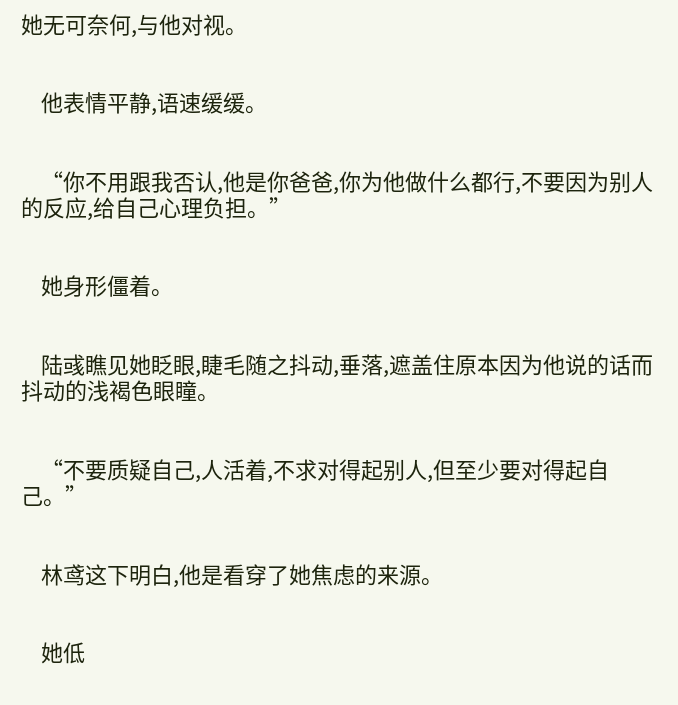她无可奈何,与他对视。


    他表情平静,语速缓缓。


    “你不用跟我否认,他是你爸爸,你为他做什么都行,不要因为别人的反应,给自己心理负担。”


    她身形僵着。


    陆彧瞧见她眨眼,睫毛随之抖动,垂落,遮盖住原本因为他说的话而抖动的浅褐色眼瞳。


    “不要质疑自己,人活着,不求对得起别人,但至少要对得起自己。”


    林鸢这下明白,他是看穿了她焦虑的来源。


    她低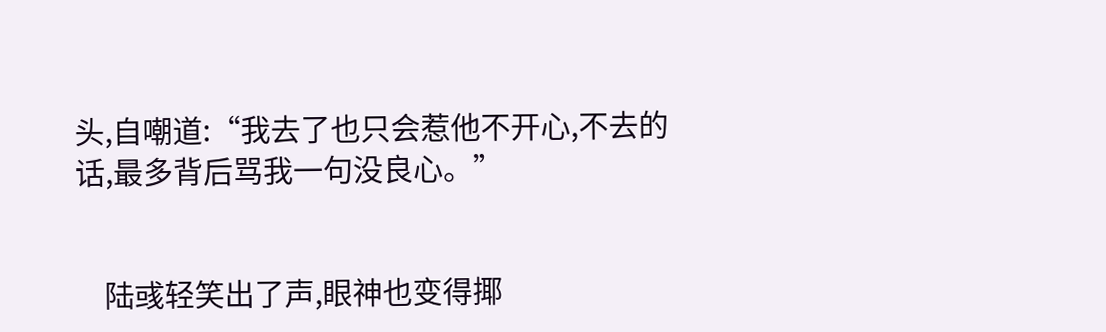头,自嘲道:“我去了也只会惹他不开心,不去的话,最多背后骂我一句没良心。”


    陆彧轻笑出了声,眼神也变得揶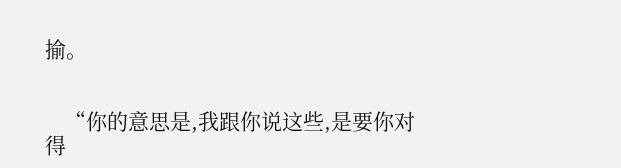揄。


    “你的意思是,我跟你说这些,是要你对得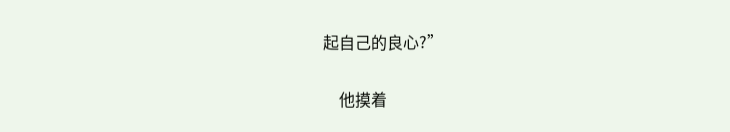起自己的良心?”


    他摸着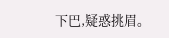下巴,疑惑挑眉。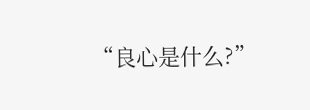“良心是什么?”